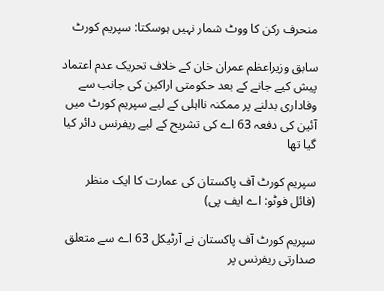منحرف رکن کا ووٹ شمار نہیں ہوسکتا: سپریم کورٹ

سابق وزیراعظم عمران خان کے خلاف تحریک عدم اعتماد پیش کیے جانے کے بعد حکومتی اراکین کی جانب سے وفاداری بدلنے پر ممکنہ نااہلی کے لیے سپریم کورٹ میں آئین کی دفعہ 63 اے کی تشریح کے لیے ریفرنس دائر کیا گیا تھا

سپریم کورٹ آف پاکستان کی عمارت کا ایک منظر (فائل فوٹو: اے ایف پی)

سپریم کورٹ آف پاکستان نے آرٹیکل 63 اے سے متعلق صدارتی ریفرنس پر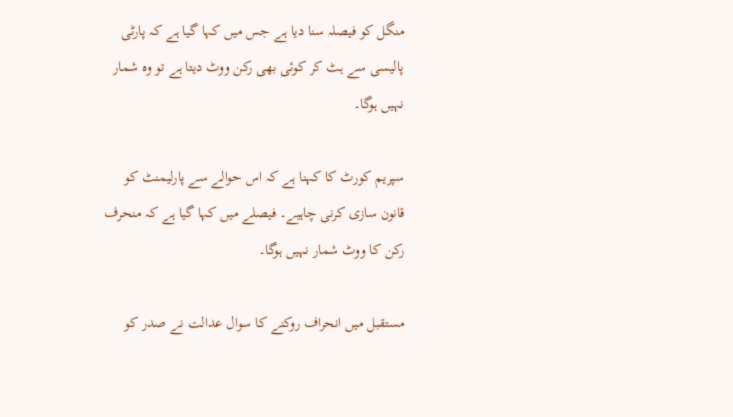منگل کو فیصلہ سنا دیا ہے جس میں کہا گیا ہے کہ پارٹی پالیسی سے ہٹ کر کوئی بھی رکن ووٹ دیتا ہے تو وہ شمار نہیں ہوگا۔

سپریم کورٹ کا کہنا ہے کہ اس حوالے سے پارلیمنٹ کو قانون سازی کرنی چاہیے۔ فیصلے میں کہا گیا ہے کہ منحرف رکن کا ووٹ شمار نہیں ہوگا۔

مستقبل میں انحراف روکنے کا سوال عدالت نے صدر کو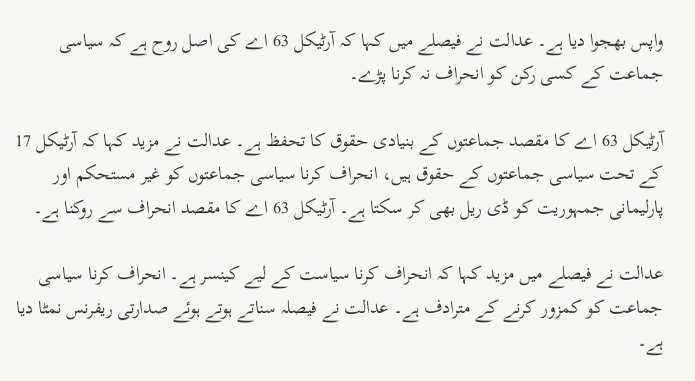واپس بھجوا دیا ہے۔ عدالت نے فیصلے میں کہا کہ آرٹیکل 63 اے کی اصل روح ہے کہ سیاسی جماعت کے کسی رکن کو انحراف نہ کرنا پڑے۔

آرٹیکل 63 اے کا مقصد جماعتوں کے بنیادی حقوق کا تحفظ ہے۔ عدالت نے مزید کہا کہ آرٹیکل 17 کے تحت سیاسی جماعتوں کے حقوق ہیں، انحراف کرنا سیاسی جماعتوں کو غیر مستحکم اور پارلیمانی جمہوریت کو ڈی ریل بھی کر سکتا ہے۔ آرٹیکل 63 اے کا مقصد انحراف سے روکنا ہے۔

عدالت نے فیصلے میں مزید کہا کہ انحراف کرنا سیاست کے لیے کینسر ہے۔ انحراف کرنا سیاسی جماعت کو کمزور کرنے کے مترادف ہے۔ عدالت نے فیصلہ سناتے ہوتے ہوئے صدارتی ریفرنس نمٹا دیا ہے۔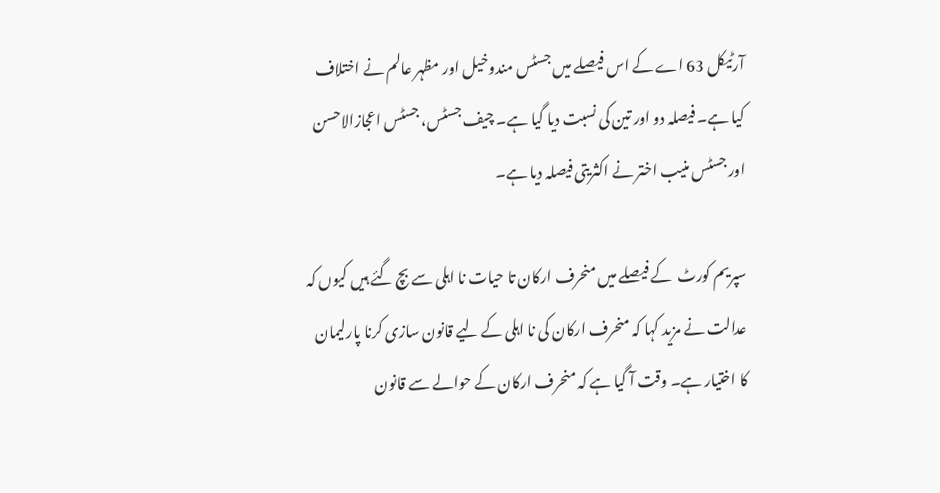آرٹیکل 63 اے کے اس فیصلے میں جسٹس مندوخیل اور مظہر عالم نے اختلاف کیا ہے۔ فیصلہ دو اور تین کی نسبت دیا گیا ہے۔ چیف جسٹس، جسٹس اعجازالاحسن اور جسٹس منیب اختر نے اکثریتی فیصلہ دیا ہے۔

سپریم کورٹ  کے فیصلے میں منحرف ارکان تا حیات نا اہلی سے بچ گئے ہیں کیوں کہ عدالت نے مزید کہا کہ منحرف ارکان کی نا اہلی کے لیے قانون سازی کرنا پارلیمان کا اختیار ہے۔ وقت آ گیا ہے کہ منحرف ارکان کے حوالے سے قانون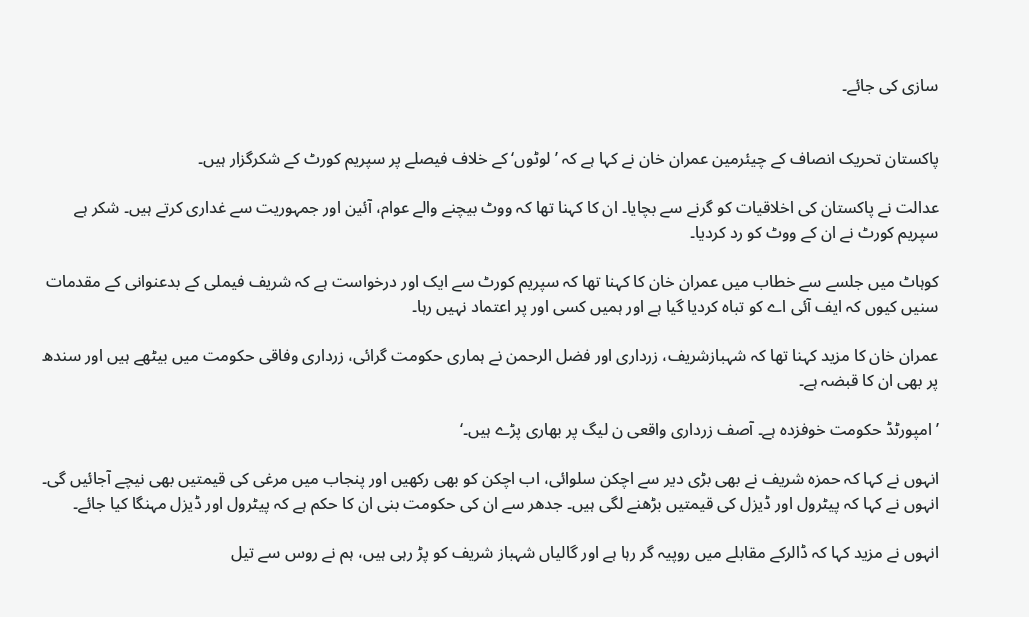سازی کی جائے۔


پاکستان تحریک انصاف کے چیئرمین عمران خان نے کہا ہے کہ ’لوٹوں‘ کے خلاف فیصلے پر سپریم کورٹ کے شکرگزار ہیں۔

عدالت نے پاکستان کی اخلاقیات کو گرنے سے بچایا۔ ان کا کہنا تھا کہ ووٹ بیچنے والے عوام، آئین اور جمہوریت سے غداری کرتے ہیں۔ شکر ہے سپریم کورٹ نے ان کے ووٹ کو رد کردیا۔

کوہاٹ میں جلسے سے خطاب میں عمران خان کا کہنا تھا کہ سپریم کورٹ سے ایک اور درخواست ہے کہ شریف فیملی کے بدعنوانی کے مقدمات سنیں کیوں کہ ایف آئی اے کو تباہ کردیا گیا ہے اور ہمیں کسی اور پر اعتماد نہیں رہا۔

عمران خان کا مزید کہنا تھا کہ شہبازشریف، زرداری اور فضل الرحمن نے ہماری حکومت گرائی، زرداری وفاقی حکومت میں بیٹھے ہیں اور سندھ پر بھی ان کا قبضہ ہے۔

’امپورٹڈ حکومت خوفزدہ ہے۔ آصف زرداری واقعی ن لیگ پر بھاری پڑے ہیں۔‘

انہوں نے کہا کہ حمزہ شریف نے بھی بڑی دیر سے اچکن سلوائی، اب اچکن کو بھی رکھیں اور پنجاب میں مرغی کی قیمتیں بھی نیچے آجائیں گی۔ انہوں نے کہا کہ پیٹرول اور ڈیزل کی قیمتیں بڑھنے لگی ہیں۔ جدھر سے ان کی حکومت بنی ان کا حکم ہے کہ پیٹرول اور ڈیزل مہنگا کیا جائے۔

انہوں نے مزید کہا کہ ڈالرکے مقابلے میں روپیہ گر رہا ہے اور گالیاں شہباز شریف کو پڑ رہی ہیں، ہم نے روس سے تیل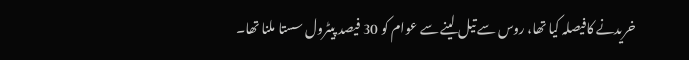خریدنے کافیصلہ کیا تھا، روس سے تیل لینے سے عوام کو 30 فیصد پیٹرول سستا ملنا تھا۔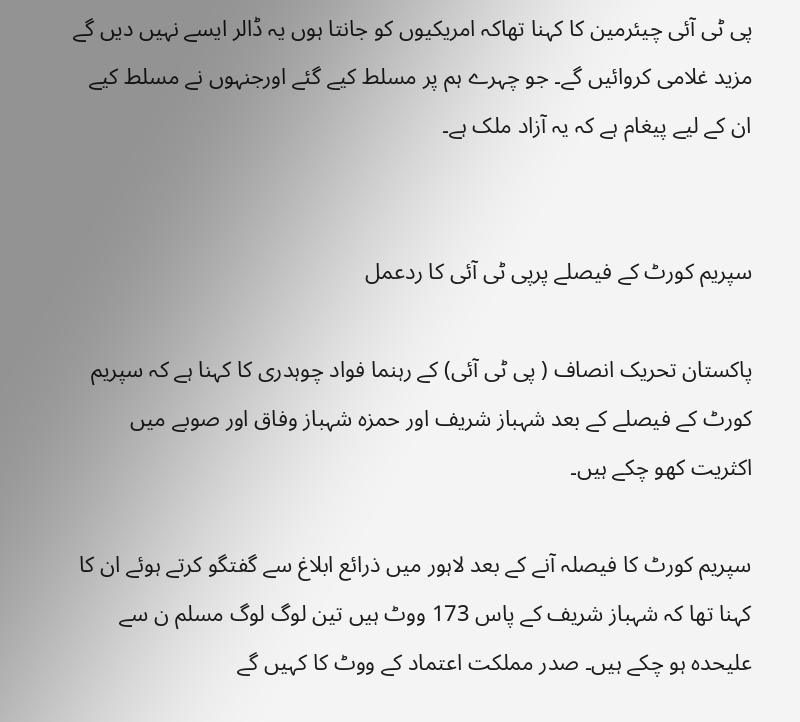پی ٹی آئی چیئرمین کا کہنا تھاکہ امریکیوں کو جانتا ہوں یہ ڈالر ایسے نہیں دیں گے مزید غلامی کروائیں گے۔ جو چہرے ہم پر مسلط کیے گئے اورجنہوں نے مسلط کیے ان کے لیے پیغام ہے کہ یہ آزاد ملک ہے۔


سپریم کورٹ کے فیصلے پرپی ٹی آئی کا ردعمل

پاکستان تحریک انصاف ( پی ٹی آئی) کے رہنما فواد چوہدری کا کہنا ہے کہ سپریم کورٹ کے فیصلے کے بعد شہباز شریف اور حمزہ شہباز وفاق اور صوبے میں اکثریت کھو چکے ہیں۔

سپریم کورٹ کا فیصلہ آنے کے بعد لاہور میں ذرائع ابلاغ سے گفتگو کرتے ہوئے ان کا کہنا تھا کہ شہباز شریف کے پاس 173 ووٹ ہیں تین لوگ لوگ مسلم ن سے علیحدہ ہو چکے ہیں۔ صدر مملکت اعتماد کے ووٹ کا کہیں گے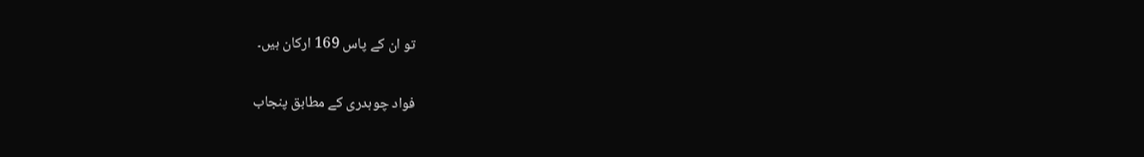تو ان کے پاس 169 ارکان ہیں۔

فواد چوہدری کے مطابق پنجاب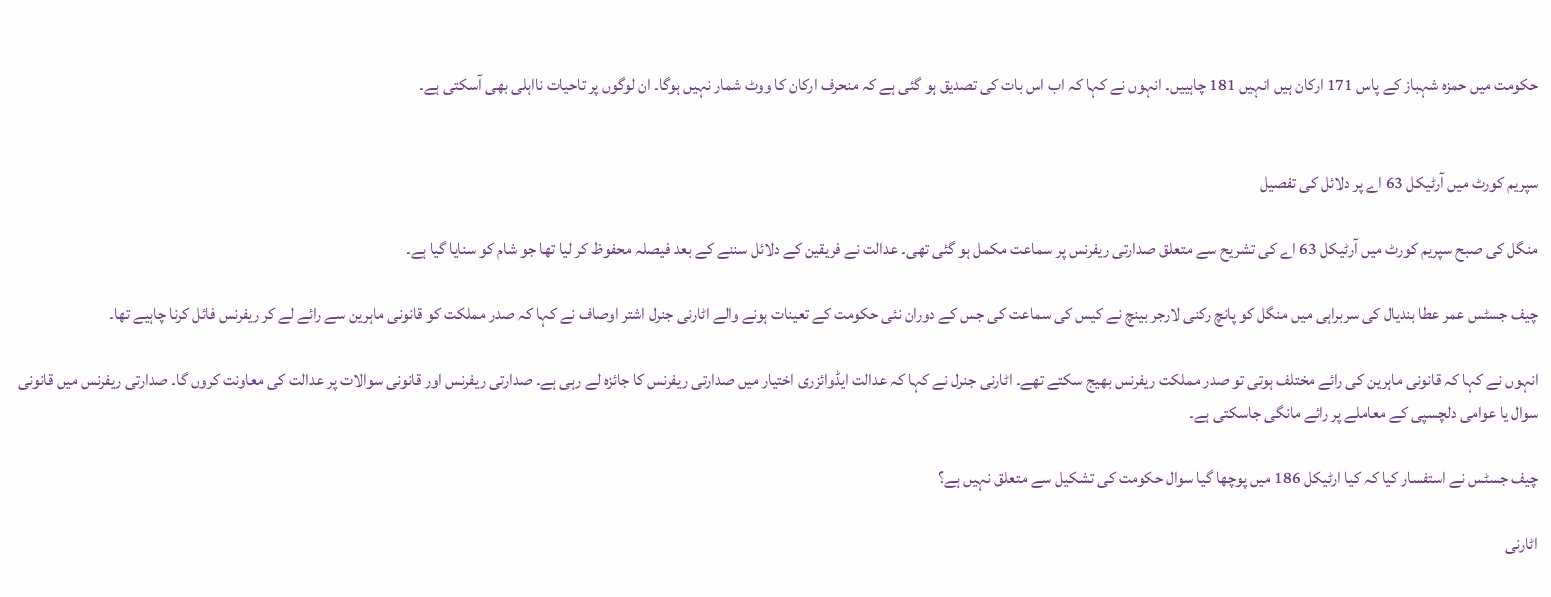حکومت میں حمزہ شہباز کے پاس 171 ارکان ہیں انہیں 181 چاہییں۔ انہوں نے کہا کہ اب اس بات کی تصدیق ہو گئی ہے کہ منحرف ارکان کا ووٹ شمار نہیں ہوگا۔ ان لوگوں پر تاحیات نااہلی بھی آسکتی ہے۔


سپریم کورٹ میں آرٹیکل 63 اے پر دلائل کی تفصیل

منگل کی صبح سپریم کورٹ میں آرٹیکل 63 اے کی تشریح سے متعلق صدارتی ریفرنس پر سماعت مکمل ہو گئی تھی۔ عدالت نے فریقین کے دلائل سننے کے بعد فیصلہ محفوظ کر لیا تھا جو شام کو سنایا گیا ہے۔

چیف جسٹس عمر عطا بندیال کی سربراہی میں منگل کو پانچ رکنی لارجر بینچ نے کیس کی سماعت کی جس کے دوران نئی حکومت کے تعینات ہونے والے اٹارنی جنرل اشتر اوصاف نے کہا کہ صدر مملکت کو قانونی ماہرین سے رائے لے کر ریفرنس فائل کرنا چاہیے تھا۔

انہوں نے کہا کہ قانونی ماہرین کی رائے مختلف ہوتی تو صدر مملکت ریفرنس بھیج سکتے تھے۔ اٹارنی جنرل نے کہا کہ عدالت ایڈوائزری اختیار میں صدارتی ریفرنس کا جائزہ لے رہی ہے۔ صدارتی ریفرنس اور قانونی سوالات پر عدالت کی معاونت کروں گا۔ صدارتی ریفرنس میں قانونی سوال یا عوامی دلچسپی کے معاملے پر رائے مانگی جاسکتی ہے۔

چیف جسٹس نے استفسار کیا کہ کیا ارٹیکل 186 میں پوچھا گیا سوال حکومت کی تشکیل سے متعلق نہیں ہے؟

اٹارنی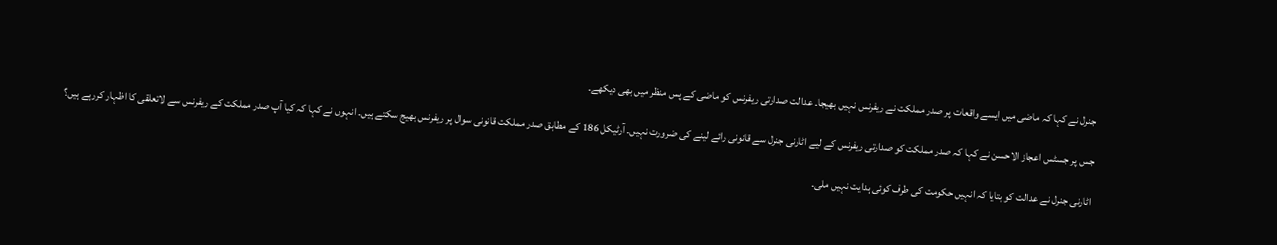جنرل نے کہا کہ ماضی میں ایسے واقعات پر صدر مملکت نے ریفرنس نہیں بھیجا۔ عدالت صدارتی ریفرنس کو ماضی کے پس منظر میں بھی دیکھے۔

جس پر جسٹس اعجاز الاحسن نے کہا کہ صدر مملکت کو صدارتی ریفرنس کے لیے اٹارنی جنرل سے قانونی رائے لینے کی ضرورت نہیں۔ آرٹیکل 186 کے مطابق صدر مملکت قانونی سوال پر ریفرنس بھیج سکتے ہیں۔ انہوں نے کہا کہ کیا آپ صدر مملکت کے ریفرنس سے لاتعلقی کا اظہار کررہے ہیں؟

اٹارنی جنرل نے عدالت کو بتایا کہ انہیں حکومت کی طرف کوئی ہدایت نہیں ملی۔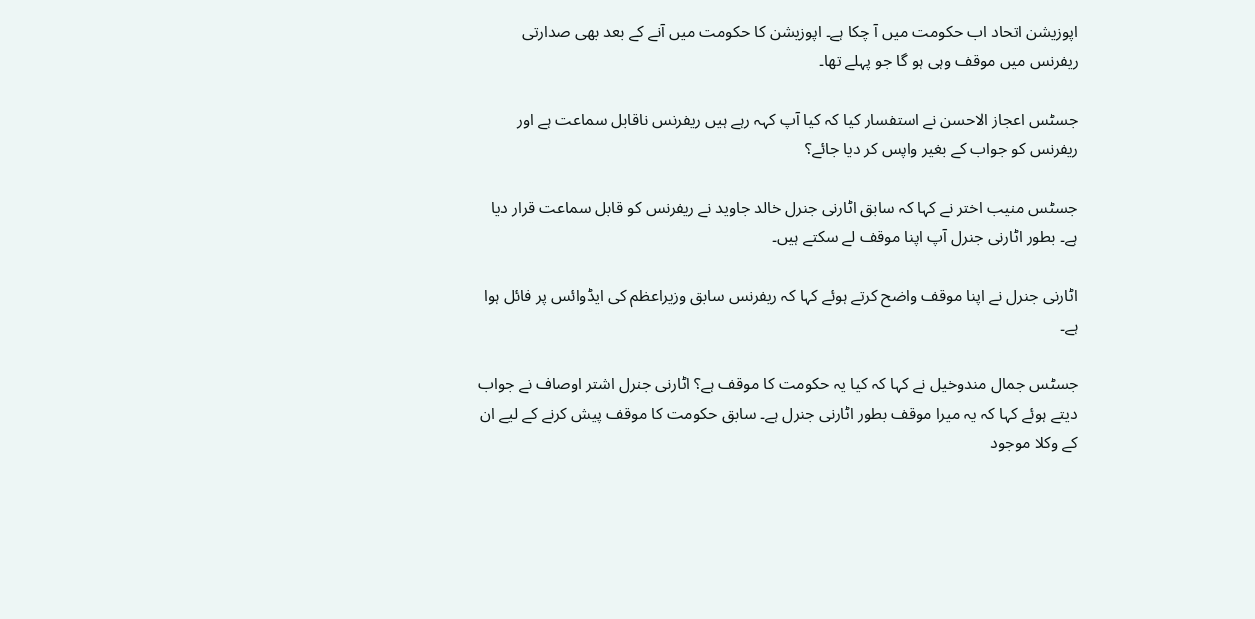اپوزیشن اتحاد اب حکومت میں آ چکا ہے۔ اپوزیشن کا حکومت میں آنے کے بعد بھی صدارتی ریفرنس میں موقف وہی ہو گا جو پہلے تھا۔

جسٹس اعجاز الاحسن نے استفسار کیا کہ کیا آپ کہہ رہے ہیں ریفرنس ناقابل سماعت ہے اور ریفرنس کو جواب کے بغیر واپس کر دیا جائے؟

جسٹس منیب اختر نے کہا کہ سابق اٹارنی جنرل خالد جاوید نے ریفرنس کو قابل سماعت قرار دیا ہے۔ بطور اٹارنی جنرل آپ اپنا موقف لے سکتے ہیں۔

اٹارنی جنرل نے اپنا موقف واضح کرتے ہوئے کہا کہ ریفرنس سابق وزیراعظم کی ایڈوائس پر فائل ہوا ہے۔

جسٹس جمال مندوخیل نے کہا کہ کیا یہ حکومت کا موقف ہے؟ اٹارنی جنرل اشتر اوصاف نے جواب دیتے ہوئے کہا کہ یہ میرا موقف بطور اٹارنی جنرل ہے۔ سابق حکومت کا موقف پیش کرنے کے لیے ان کے وکلا موجود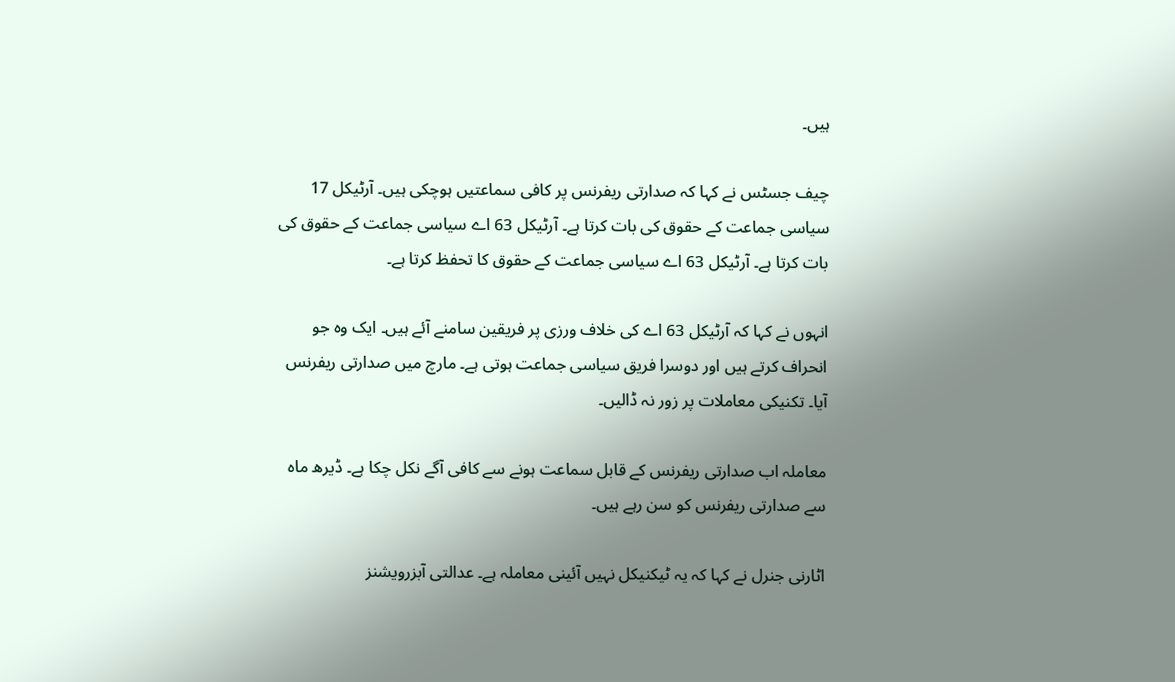ہیں۔

چیف جسٹس نے کہا کہ صدارتی ریفرنس پر کافی سماعتیں ہوچکی ہیں۔ آرٹیکل 17 سیاسی جماعت کے حقوق کی بات کرتا ہے۔ آرٹیکل 63 اے سیاسی جماعت کے حقوق کی بات کرتا ہے۔ آرٹیکل 63 اے سیاسی جماعت کے حقوق کا تحفظ کرتا ہے۔

انہوں نے کہا کہ آرٹیکل 63 اے کی خلاف ورزی پر فریقین سامنے آئے ہیں۔ ایک وہ جو انحراف کرتے ہیں اور دوسرا فریق سیاسی جماعت ہوتی ہے۔ مارچ میں صدارتی ریفرنس آیا۔ تکنیکی معاملات پر زور نہ ڈالیں۔

معاملہ اب صدارتی ریفرنس کے قابل سماعت ہونے سے کافی آگے نکل چکا ہے۔ ڈیرھ ماہ سے صدارتی ریفرنس کو سن رہے ہیں۔

اٹارنی جنرل نے کہا کہ یہ ٹیکنیکل نہیں آئینی معاملہ ہے۔ عدالتی آبزرویشنز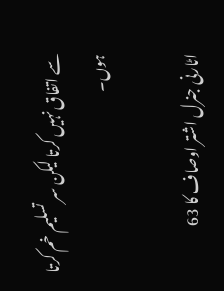سے اتفاق نہیں کرتا لیکن سر تسلیم خم کرتا ہوں۔

اٹارنی جنرل اشتر اوصاف کا 63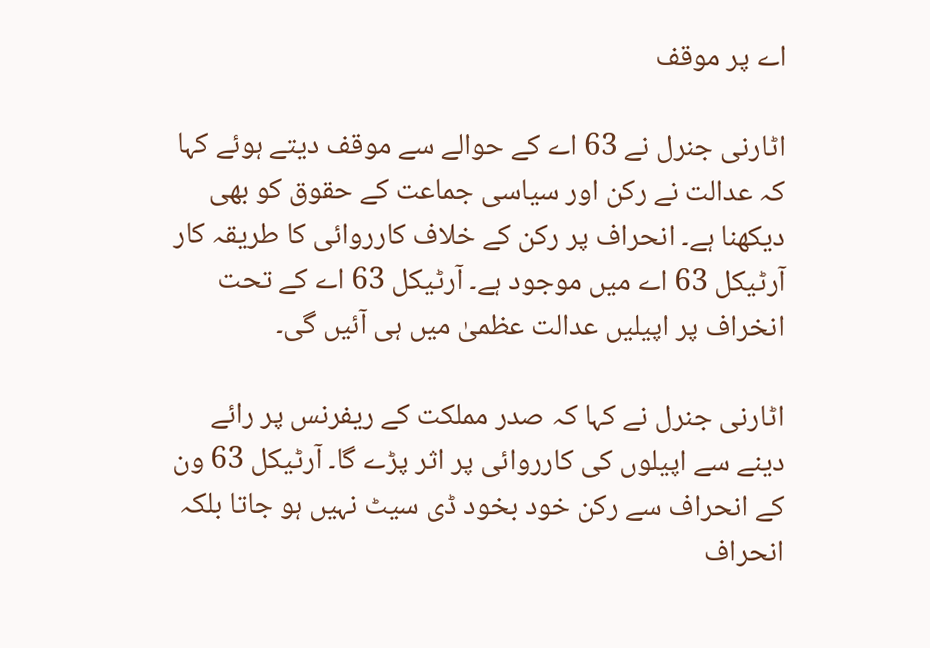اے پر موقف

اٹارنی جنرل نے 63 اے کے حوالے سے موقف دیتے ہوئے کہا کہ عدالت نے رکن اور سیاسی جماعت کے حقوق کو بھی دیکھنا ہے۔ انحراف پر رکن کے خلاف کارروائی کا طریقہ کار آرٹیکل 63 اے میں موجود ہے۔ آرٹیکل 63 اے کے تحت انخراف پر اپیلیں عدالت عظمیٰ میں ہی آئیں گی۔

اٹارنی جنرل نے کہا کہ صدر مملکت کے ریفرنس پر رائے دینے سے اپیلوں کی کارروائی پر اثر پڑے گا۔ آرٹیکل 63 ون کے انحراف سے رکن خود بخود ڈی سیٹ نہیں ہو جاتا بلکہ انحراف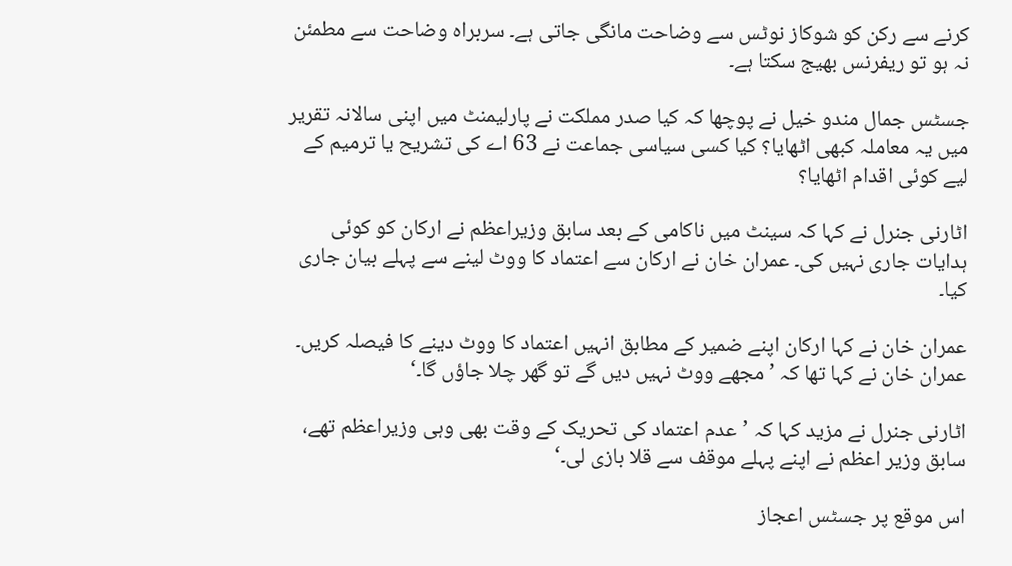کرنے سے رکن کو شوکاز نوٹس سے وضاحت مانگی جاتی ہے۔ سربراہ وضاحت سے مطمئن نہ ہو تو ریفرنس بھیج سکتا ہے۔

جسٹس جمال مندو خیل نے پوچھا کہ کیا صدر مملکت نے پارلیمنٹ میں اپنی سالانہ تقریر میں یہ معاملہ کبھی اٹھایا؟ کیا کسی سیاسی جماعت نے 63 اے کی تشریح یا ترمیم کے لیے کوئی اقدام اٹھایا؟

اٹارنی جنرل نے کہا کہ سینٹ میں ناکامی کے بعد سابق وزیراعظم نے ارکان کو کوئی ہدایات جاری نہیں کی۔ عمران خان نے ارکان سے اعتماد کا ووٹ لینے سے پہلے بیان جاری کیا۔

عمران خان نے کہا ارکان اپنے ضمیر کے مطابق انہیں اعتماد کا ووٹ دینے کا فیصلہ کریں۔ عمران خان نے کہا تھا کہ ’مجھے ووٹ نہیں دیں گے تو گھر چلا جاؤں گا۔‘

اٹارنی جنرل نے مزید کہا کہ ’عدم اعتماد کی تحریک کے وقت بھی وہی وزیراعظم تھے، سابق وزیر اعظم نے اپنے پہلے موقف سے قلا بازی لی۔‘

اس موقع پر جسٹس اعجاز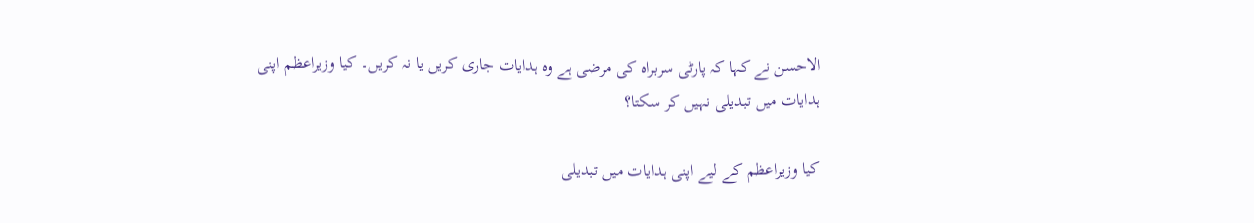الاحسن نے کہا کہ پارٹی سربراہ کی مرضی ہے وہ ہدایات جاری کریں یا نہ کریں۔ کیا وزیراعظم اپنی ہدایات میں تبدیلی نہیں کر سکتا؟

کیا وزیراعظم کے لیے اپنی ہدایات میں تبدیلی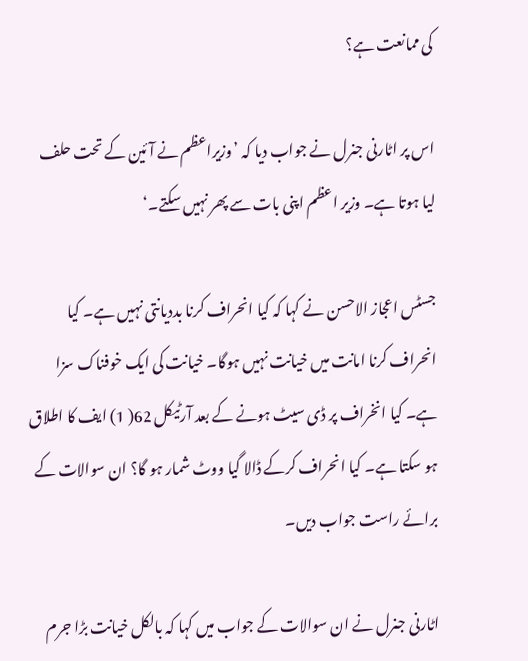کی ممانعت ہے؟

اس پر اٹارنی جنرل نے جواب دیا کہ ’وزیراعظم نے آئین کے تحت حلف لیا ہوتا ہے۔ وزیر اعظم اپنی بات سے پھر نہیں سکتے۔‘

جسٹس اعجاز الاحسن نے کہا کہ کیا انحراف کرنا بددیانتی نہیں ہے۔ کیا انحراف کرنا امانت میں خیانت نہیں ہوگا۔ خیانت کی ایک خوفناک سزا ہے۔ کیا انخراف پر ڈی سیٹ ہونے کے بعد آرٹیکل 62( 1) ایف کا اطلاق ہو سکتا ہے۔ کیا انحراف کرکے ڈالا گیا ووٹ شمار ہو گا؟ ان سوالات کے برائے راست جواب دیں۔

اٹارنی جنرل نے ان سوالات کے جواب میں کہا کہ بالکل خیانت بڑا جرم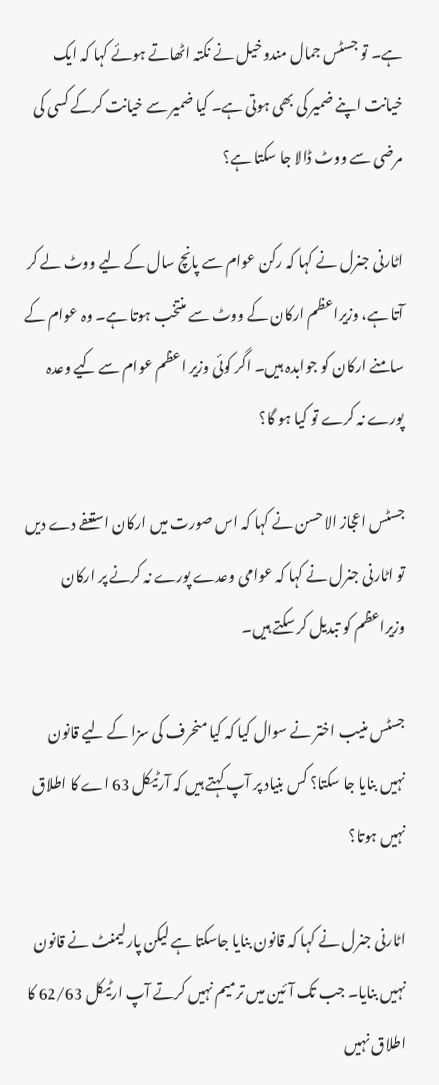ہے۔ تو جسٹس جمال مندوخیل نے نکتہ اٹھاتے ہوئے کہا کہ ایک خیانت اپنے ضمیر کی بھی ہوتی ہے۔ کیا ضمیر سے خیانت کرکے کسی کی مرضی سے ووٹ ڈالا جا سکتا ہے؟

اٹارنی جنرل نے کہا کہ رکن عوام سے پانچ سال کے لیے ووٹ لے کر آتا ہے، وزیراعظم ارکان کے ووٹ سے منتخب ہوتا ہے۔ وہ عوام کے سامنے ارکان کو جوابدہ ہیں۔ اگر کوئی وزیر اعظم عوام سے کیے وعدہ پورے نہ کرے تو کیا ہو گا؟

جسٹس اعجاز الاحسن نے کہا کہ اس صورت میں ارکان استعفے دے دیں تو اٹارنی جنرل نے کہا کہ عوامی وعدے پورے نہ کرنے پر ارکان وزیراعظم کو تبدیل کر سکتے ہیں۔

جسٹس منیب اختر نے سوال کیا کہ کیا منحرف کی سزا کے لیے قانون نہیں بنایا جا سکتا؟ کس بنیاد پر آپ کہتے ہیں کہ آرٹیکل 63 اے کا اطلاق نہیں ہوتا؟

اٹارنی جنرل نے کہا کہ قانون بنایا جاسکتا ہے لیکن پارلیمنٹ نے قانون نہیں بنایا۔ جب تک آئین میں ترمیم نہیں کرتے آپ ارٹیکل 62/63 کا اطلاق نہیں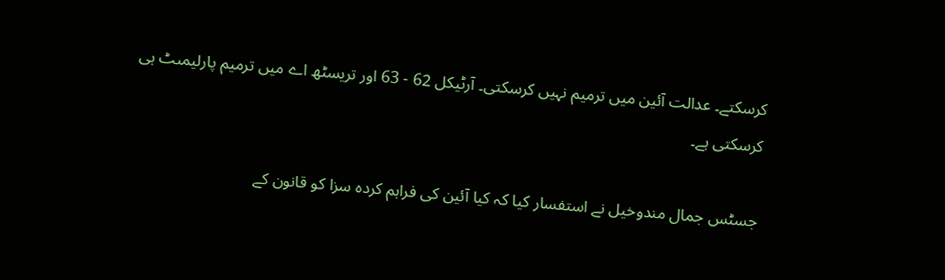کرسکتے۔ عدالت آئین میں ترمیم نہیں کرسکتی۔ آرٹیکل 62 - 63 اور تریسٹھ اے میں ترمیم پارلیمںٹ ہی کرسکتی ہے۔

جسٹس جمال مندوخیل نے استفسار کیا کہ کیا آئین کی فراہم کردہ سزا کو قانون کے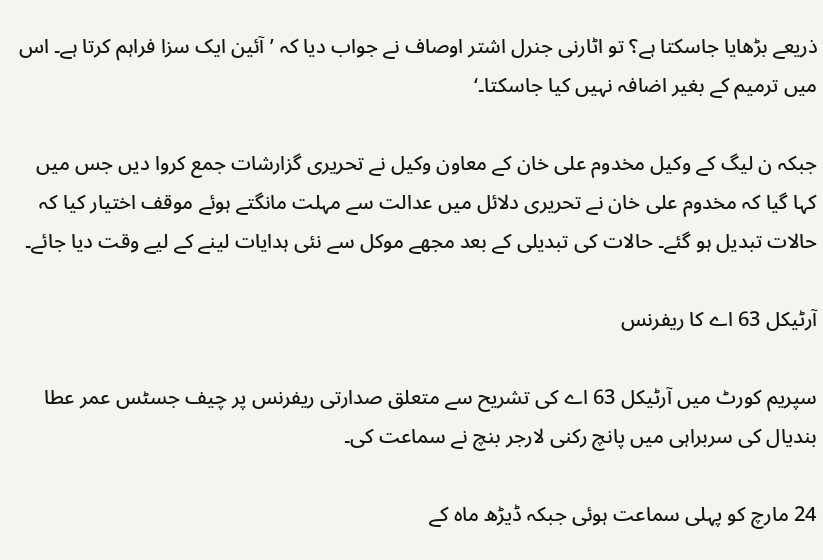ذریعے بڑھایا جاسکتا ہے؟ تو اٹارنی جنرل اشتر اوصاف نے جواب دیا کہ ’آئین ایک سزا فراہم کرتا ہے۔ اس میں ترمیم کے بغیر اضافہ نہیں کیا جاسکتا۔‘

جبکہ ن لیگ کے وکیل مخدوم علی خان کے معاون وکیل نے تحریری گزارشات جمع کروا دیں جس میں کہا گیا کہ مخدوم علی خان نے تحریری دلائل میں عدالت سے مہلت مانگتے ہوئے موقف اختیار کیا کہ حالات تبدیل ہو گئے۔ حالات کی تبدیلی کے بعد مجھے موکل سے نئی ہدایات لینے کے لیے وقت دیا جائے۔

آرٹیکل 63 اے کا ریفرنس

سپریم کورٹ میں آرٹیکل 63 اے کی تشریح سے متعلق صدارتی ریفرنس پر چیف جسٹس عمر عطا بندیال کی سربراہی میں پانچ رکنی لارجر بنچ نے سماعت کی۔

24 مارچ کو پہلی سماعت ہوئی جبکہ ڈیڑھ ماہ کے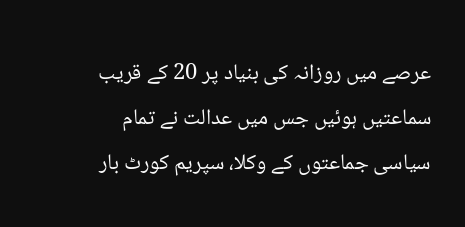عرصے میں روزانہ کی بنیاد پر 20 کے قریب سماعتیں ہوئیں جس میں عدالت نے تمام سیاسی جماعتوں کے وکلا، سپریم کورٹ بار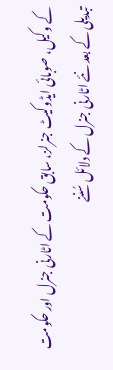کے وکیل، صوبائی ایڈوکیٹ جنرلز، سابق حکومت کے اٹارنی جنرل اور حکومت تبدیلی کے بعد نئے اٹارنی جنرل کے دلائل سُننے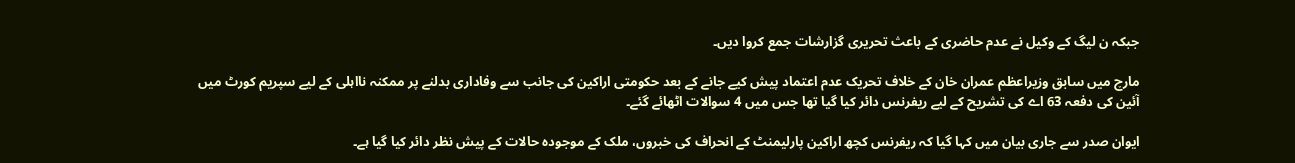جبکہ ن لیگ کے وکیل نے عدم حاضری کے باعث تحریری گزارشات جمع کروا دیں۔

مارچ میں سابق وزیراعظم عمران خان کے خلاف تحریک عدم اعتماد پیش کیے جانے کے بعد حکومتی اراکین کی جانب سے وفاداری بدلنے پر ممکنہ نااہلی کے لیے سپریم کورٹ میں آئین کی دفعہ 63 اے کی تشریح کے لیے ریفرنس دائر کیا گیا تھا جس میں 4 سوالات اٹھائے گئے۔

ایوان صدر سے جاری بیان میں کہا گیا کہ ریفرنس کچھ اراکین پارلیمنٹ کے انحراف کی خبروں، ملک کے موجودہ حالات کے پیش نظر دائر کیا گیا ہے۔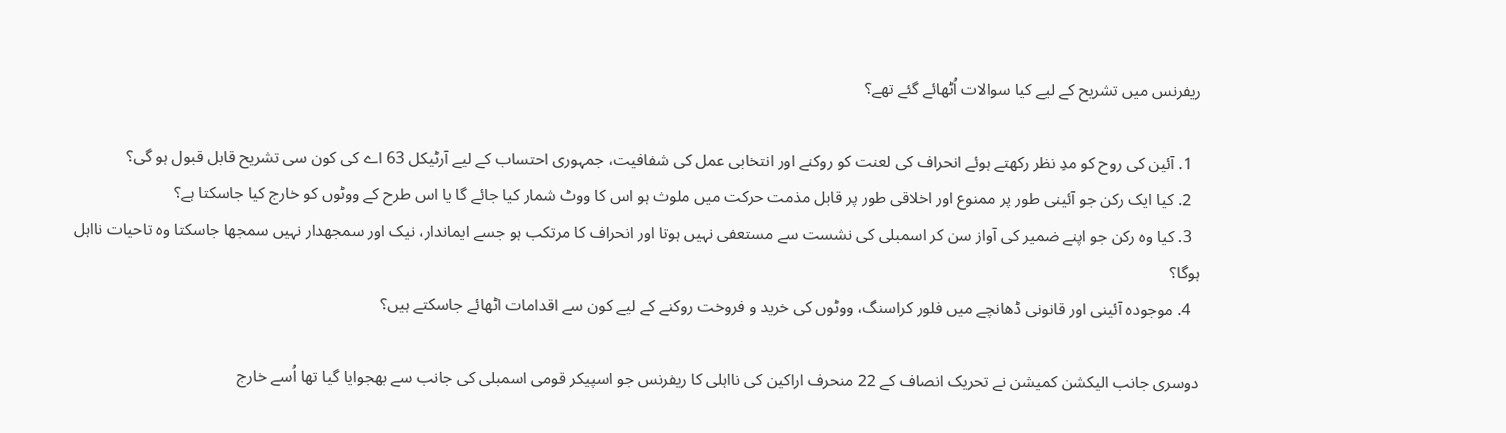ریفرنس میں تشریح کے لیے کیا سوالات اُٹھائے گئے تھے؟

  1. آئین کی روح کو مدِ نظر رکھتے ہوئے انحراف کی لعنت کو روکنے اور انتخابی عمل کی شفافیت، جمہوری احتساب کے لیے آرٹیکل 63 اے کی کون سی تشریح قابل قبول ہو گی؟
  2. کیا ایک رکن جو آئینی طور پر ممنوع اور اخلاقی طور پر قابل مذمت حرکت میں ملوث ہو اس کا ووٹ شمار کیا جائے گا یا اس طرح کے ووٹوں کو خارج کیا جاسکتا ہے؟
  3. کیا وہ رکن جو اپنے ضمیر کی آواز سن کر اسمبلی کی نشست سے مستعفی نہیں ہوتا اور انحراف کا مرتکب ہو جسے ایماندار، نیک اور سمجھدار نہیں سمجھا جاسکتا وہ تاحیات نااہل ہوگا؟
  4. موجودہ آئینی اور قانونی ڈھانچے میں فلور کراسنگ، ووٹوں کی خرید و فروخت روکنے کے لیے کون سے اقدامات اٹھائے جاسکتے ہیں؟

دوسری جانب الیکشن کمیشن نے تحریک انصاف کے 22 منحرف اراکین کی نااہلی کا ریفرنس جو اسپیکر قومی اسمبلی کی جانب سے بھجوایا گیا تھا اُسے خارج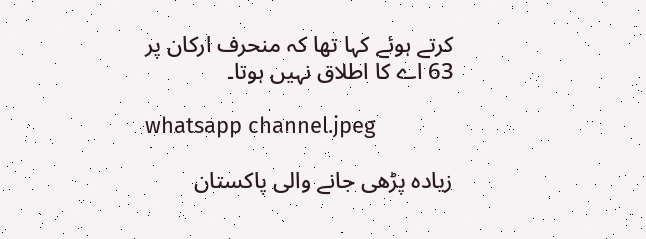کرتے ہوئے کہا تھا کہ منحرف ارکان پر 63 اے کا اطلاق نہیں ہوتا۔

whatsapp channel.jpeg

زیادہ پڑھی جانے والی پاکستان